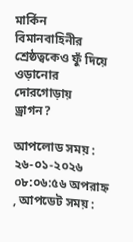মার্কিন বিমানবাহিনীর শ্রেষ্ঠত্বকেও ফুঁ দিয়ে ওড়ানোর দোরগোড়ায় ড্রাগন?

আপলোড সময় : ২৬-০১-২০২৬ ০৮:০৬:৫৬ অপরাহ্ন , আপডেট সময় :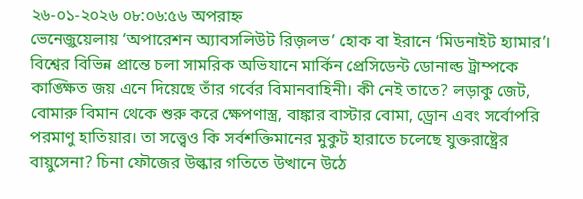২৬-০১-২০২৬ ০৮:০৬:৫৬ অপরাহ্ন
ভেনেজ়ুয়েলায় ‘অপারেশন অ্যাবসলিউট রিজ়লভ’ হোক বা ইরানে ‘মিডনাইট হ্যামার’। বিশ্বের বিভিন্ন প্রান্তে চলা সামরিক অভিযানে মার্কিন প্রেসিডেন্ট ডোনাল্ড ট্রাম্পকে কাঙ্ক্ষিত জয় এনে দিয়েছে তাঁর গর্বের বিমানবাহিনী। কী নেই তাতে? লড়াকু জেট, বোমারু বিমান থেকে শুরু করে ক্ষেপণাস্ত্র, বাঙ্কার বাস্টার বোমা, ড্রোন এবং সর্বোপরি পরমাণু হাতিয়ার। তা সত্ত্বেও কি সর্বশক্তিমানের মুকুট হারাতে চলেছে যুক্তরাষ্ট্রের বায়ুসেনা? চিনা ফৌজের উল্কার গতিতে উত্থানে উঠে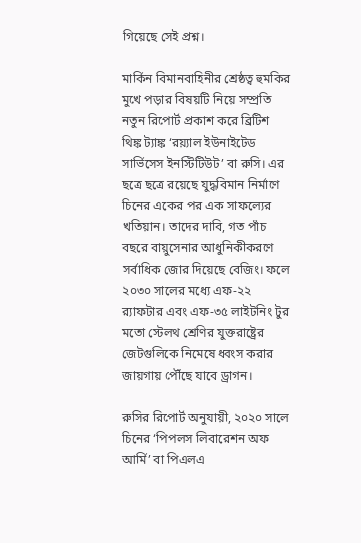গিয়েছে সেই প্রশ্ন।

মার্কিন বিমানবাহিনীর শ্রেষ্ঠত্ব হুমকির মুখে পড়ার বিষয়টি নিয়ে সম্প্রতি নতুন রিপোর্ট প্রকাশ করে ব্রিটিশ থিঙ্ক ট্যাঙ্ক ‘রয়্যাল ইউনাইটেড সার্ভিসেস ইনস্টিটিউট’ বা রুসি। এর ছত্রে ছত্রে রয়েছে যুদ্ধবিমান নির্মাণে চিনের একের পর এক সাফল্যের খতিয়ান। তাদের দাবি, গত পাঁচ বছরে বায়ুসেনার আধুনিকীকরণে সর্বাধিক জোর দিয়েছে বেজিং। ফলে ২০৩০ সালের মধ্যে এফ-২২ র‌্যাফটার এবং এফ-৩৫ লাইটনিং টুর মতো স্টেলথ শ্রেণির যুক্তরাষ্ট্রের জেটগুলিকে নিমেষে ধ্বংস করার জায়গায় পৌঁছে যাবে ড্রাগন।

রুসির রিপোর্ট অনুযায়ী, ২০২০ সালে চিনের ‘পিপলস লিবারেশন অফ আর্মি’ বা পিএলএ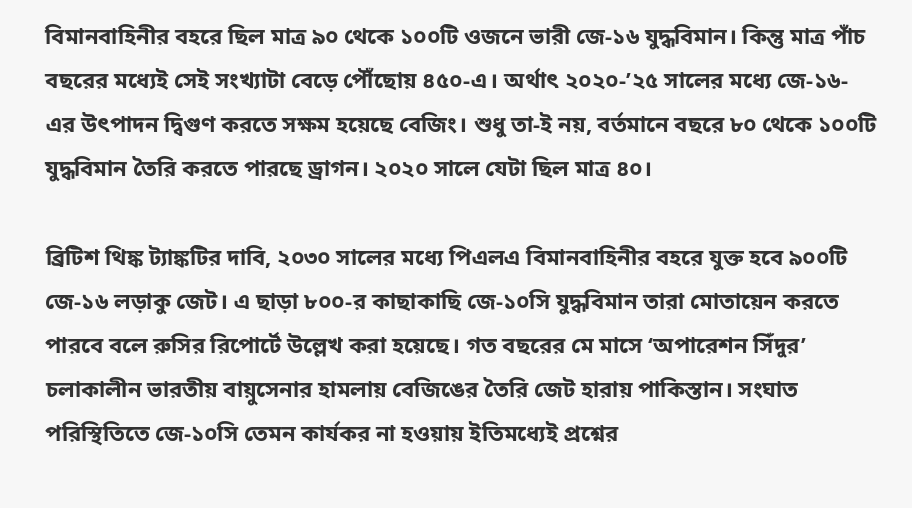বিমানবাহিনীর বহরে ছিল মাত্র ৯০ থেকে ১০০টি ওজনে ভারী জে-১৬ যুদ্ধবিমান। কিন্তু মাত্র পাঁচ বছরের মধ্যেই সেই সংখ্যাটা বেড়ে পৌঁছোয় ৪৫০-এ। অর্থাৎ ২০২০-’২৫ সালের মধ্যে জে-১৬-এর উৎপাদন দ্বিগুণ করতে সক্ষম হয়েছে বেজিং। শুধু তা-ই নয়, বর্তমানে বছরে ৮০ থেকে ১০০টি যুদ্ধবিমান তৈরি করতে পারছে ড্রাগন। ২০২০ সালে যেটা ছিল মাত্র ৪০।

ব্রিটিশ থিঙ্ক ট্যাঙ্কটির দাবি, ২০৩০ সালের মধ্যে পিএলএ বিমানবাহিনীর বহরে যুক্ত হবে ৯০০টি জে-১৬ লড়াকু জেট। এ ছাড়া ৮০০-র কাছাকাছি জে-১০সি যুদ্ধবিমান তারা মোতায়েন করতে পারবে বলে রুসির রিপোর্টে উল্লেখ করা হয়েছে। গত বছরের মে মাসে ‘অপারেশন সিঁদুর’ চলাকালীন ভারতীয় বায়ুসেনার হামলায় বেজিঙের তৈরি জেট হারায় পাকিস্তান। সংঘাত পরিস্থিতিতে জে-১০সি তেমন কার্যকর না হওয়ায় ইতিমধ্যেই প্রশ্নের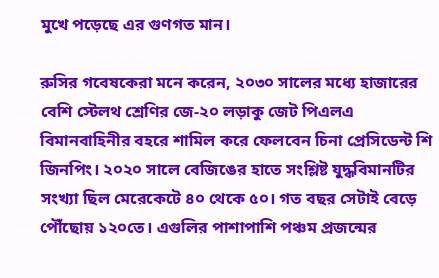মুখে পড়েছে এর গুণগত মান।

রুসির গবেষকেরা মনে করেন, ২০৩০ সালের মধ্যে হাজারের বেশি স্টেলথ শ্রেণির জে-২০ লড়াকু জেট পিএলএ বিমানবাহিনীর বহরে শামিল করে ফেলবেন চিনা প্রেসিডেন্ট শি জিনপিং। ২০২০ সালে বেজিঙের হাতে সংশ্লিষ্ট যুদ্ধবিমানটির সংখ্যা ছিল মেরেকেটে ৪০ থেকে ৫০। গত বছর সেটাই বেড়ে পৌঁছোয় ১২০তে। এগুলির পাশাপাশি পঞ্চম প্রজন্মের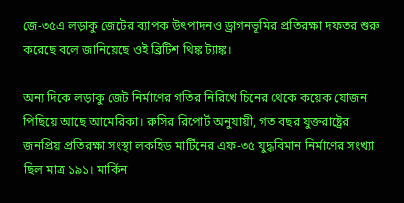জে-৩৫এ লড়াকু জেটের ব্যাপক উৎপাদনও ড্রাগনভূমির প্রতিরক্ষা দফতর শুরু করেছে বলে জানিয়েছে ওই ব্রিটিশ থিঙ্ক ট্যাঙ্ক।

অন্য দিকে লড়াকু জেট নির্মাণের গতির নিরিখে চিনের থেকে কয়েক যোজন পিছিয়ে আছে আমেরিকা। রুসির রিপোর্ট অনুযায়ী, গত বছর যুক্তরাষ্ট্রের জনপ্রিয় প্রতিরক্ষা সংস্থা লকহিড মার্টিনের এফ-৩৫ যুদ্ধবিমান নির্মাণের সংখ্যা ছিল মাত্র ১৯১। মার্কিন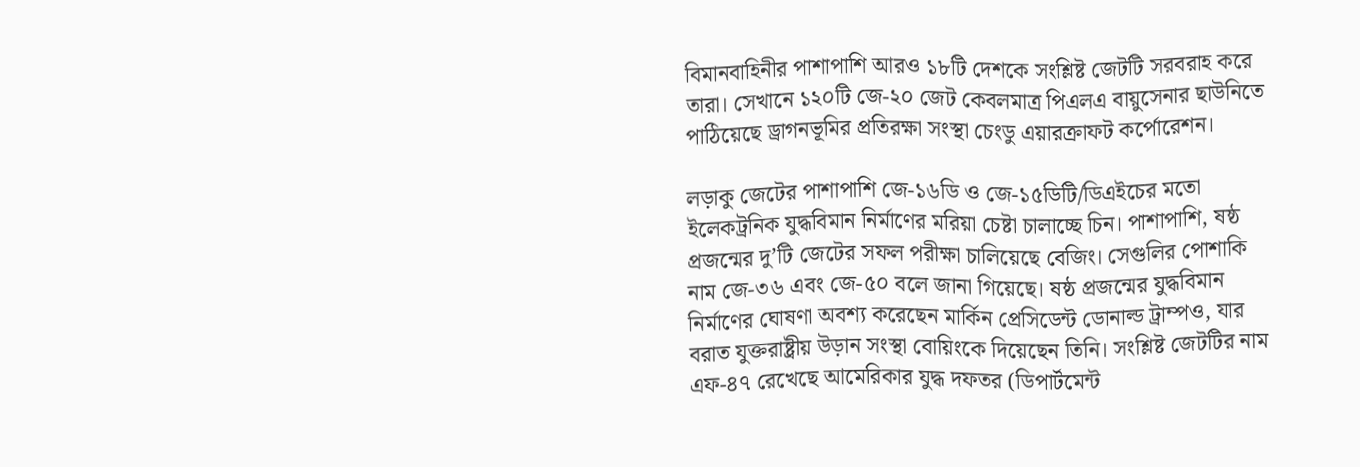বিমানবাহিনীর পাশাপাশি আরও ১৮টি দেশকে সংশ্লিষ্ট জেটটি সরবরাহ করে তারা। সেখানে ১২০টি জে-২০ জেট কেবলমাত্র পিএলএ বায়ুসেনার ছাউনিতে পাঠিয়েছে ড্রাগনভূমির প্রতিরক্ষা সংস্থা চেংডু এয়ারক্রাফট কর্পোরেশন।

লড়াকু জেটের পাশাপাশি জে-১৬ডি ও জে-১৫ডিটি/ডিএইচের মতো ইলেকট্রনিক যুদ্ধবিমান নির্মাণের মরিয়া চেষ্টা চালাচ্ছে চিন। পাশাপাশি, ষষ্ঠ প্রজন্মের দু’টি জেটের সফল পরীক্ষা চালিয়েছে বেজিং। সেগুলির পোশাকি নাম জে-৩৬ এবং জে-৫০ বলে জানা গিয়েছে। ষষ্ঠ প্রজন্মের যুদ্ধবিমান নির্মাণের ঘোষণা অবশ্য করেছেন মার্কিন প্রেসিডেন্ট ডোনাল্ড ট্রাম্পও, যার বরাত যুক্তরাষ্ট্রীয় উড়ান সংস্থা বোয়িংকে দিয়েছেন তিনি। সংশ্লিষ্ট জেটটির নাম এফ-৪৭ রেখেছে আমেরিকার যুদ্ধ দফতর (ডিপার্টমেন্ট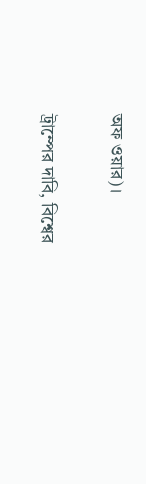অফ ওয়ার)।

ট্রাম্পের দাবি, বিশ্বের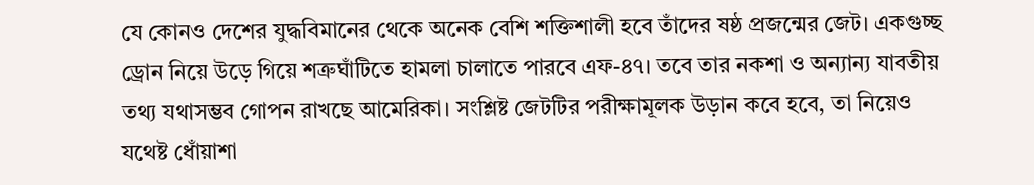যে কোনও দেশের যুদ্ধবিমানের থেকে অনেক বেশি শক্তিশালী হবে তাঁদের ষষ্ঠ প্রজন্মের জেট। একগুচ্ছ ড্রোন নিয়ে উড়ে গিয়ে শত্রুঘাঁটিতে হামলা চালাতে পারবে এফ-৪৭। তবে তার নকশা ও অন্যান্য যাবতীয় তথ্য যথাসম্ভব গোপন রাখছে আমেরিকা। সংশ্লিষ্ট জেটটির পরীক্ষামূলক উড়ান কবে হবে, তা নিয়েও যথেষ্ট ধোঁয়াশা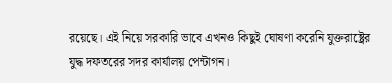রয়েছে। এই নিয়ে সরকারি ভাবে এখনও কিছুই ঘোষণা করেনি যুক্তরাষ্ট্রের যুদ্ধ দফতরের সদর কার্যালয় পেন্টাগন।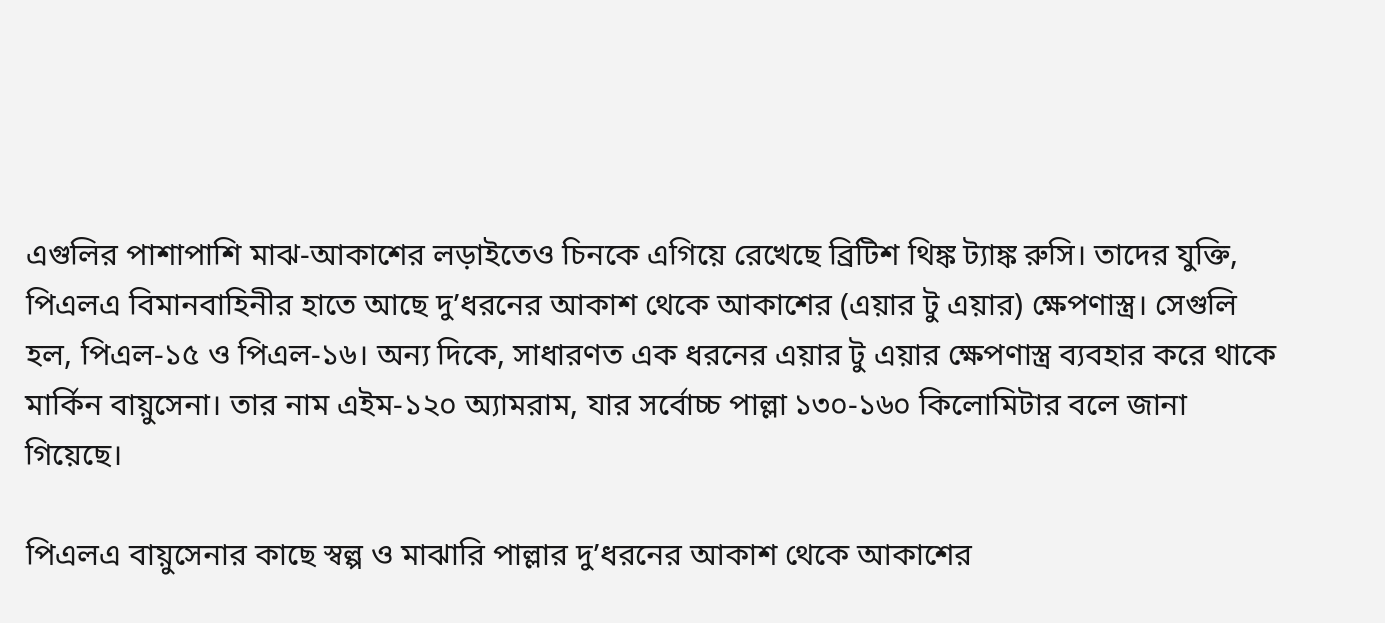এগুলির পাশাপাশি মাঝ-আকাশের লড়াইতেও চিনকে এগিয়ে রেখেছে ব্রিটিশ থিঙ্ক ট্যাঙ্ক রুসি। তাদের যুক্তি, পিএলএ বিমানবাহিনীর হাতে আছে দু’ধরনের আকাশ থেকে আকাশের (এয়ার টু এয়ার) ক্ষেপণাস্ত্র। সেগুলি হল, পিএল-১৫ ও পিএল-১৬। অন্য দিকে, সাধারণত এক ধরনের এয়ার টু এয়ার ক্ষেপণাস্ত্র ব্যবহার করে থাকে মার্কিন বায়ুসেনা। তার নাম এইম-১২০ অ্যামরাম, যার সর্বোচ্চ পাল্লা ১৩০-১৬০ কিলোমিটার বলে জানা গিয়েছে।

পিএলএ বায়ুসেনার কাছে স্বল্প ও মাঝারি পাল্লার দু’ধরনের আকাশ থেকে আকাশের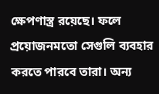ক্ষেপণাস্ত্র রয়েছে। ফলে প্রয়োজনমতো সেগুলি ব্যবহার করতে পারবে তারা। অন্য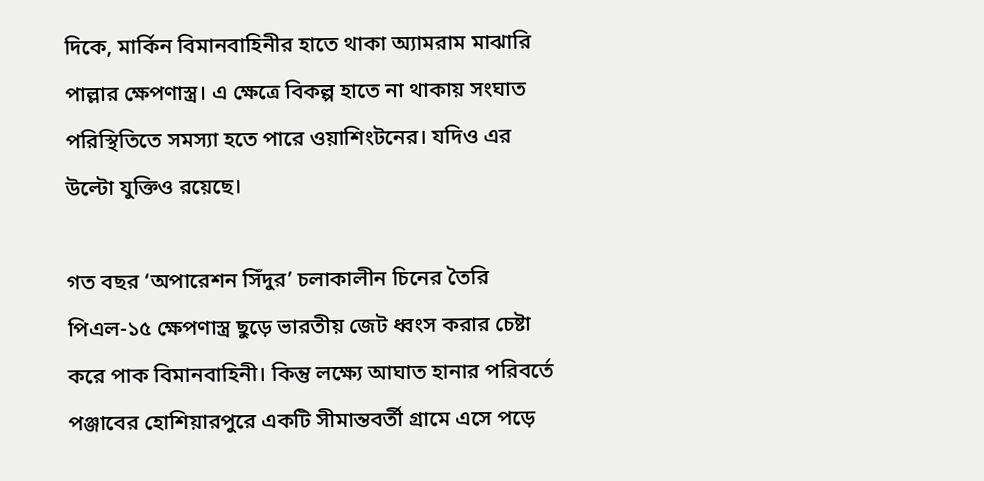দিকে, মার্কিন বিমানবাহিনীর হাতে থাকা অ্যামরাম মাঝারি পাল্লার ক্ষেপণাস্ত্র। এ ক্ষেত্রে বিকল্প হাতে না থাকায় সংঘাত পরিস্থিতিতে সমস্যা হতে পারে ওয়াশিংটনের। যদিও এর উল্টো যুক্তিও রয়েছে।

গত বছর ‘অপারেশন সিঁদুর’ চলাকালীন চিনের তৈরি পিএল-১৫ ক্ষেপণাস্ত্র ছুড়ে ভারতীয় জেট ধ্বংস করার চেষ্টা করে পাক বিমানবাহিনী। কিন্তু লক্ষ্যে আঘাত হানার পরিবর্তে পঞ্জাবের হোশিয়ারপুরে একটি সীমান্তবর্তী গ্রামে এসে পড়ে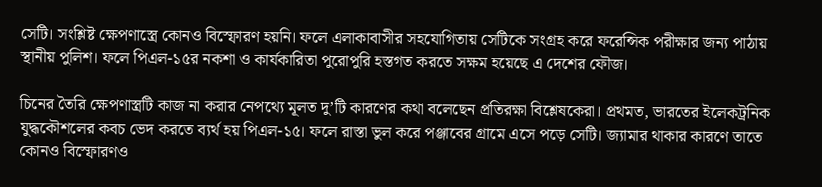সেটি। সংশ্লিষ্ট ক্ষেপণাস্ত্রে কোনও বিস্ফোরণ হয়নি। ফলে এলাকাবাসীর সহযোগিতায় সেটিকে সংগ্রহ করে ফরেন্সিক পরীক্ষার জন্য পাঠায় স্থানীয় পুলিশ। ফলে পিএল-১৫র নকশা ও কার্যকারিতা পুরোপুরি হস্তগত করতে সক্ষম হয়েছে এ দেশের ফৌজ।

চিনের তৈরি ক্ষেপণাস্ত্রটি কাজ না করার নেপথ্যে মূলত দু’টি কারণের কথা বলেছেন প্রতিরক্ষা বিশ্লেষকেরা। প্রথমত, ভারতের ইলেকট্রনিক যুদ্ধকৌশলের কবচ ভেদ করতে ব্যর্থ হয় পিএল-১৫। ফলে রাস্তা ভুল করে পঞ্জাবের গ্রামে এসে পড়ে সেটি। জ্যামার থাকার কারণে তাতে কোনও বিস্ফোরণও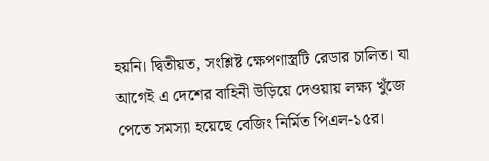হয়নি। দ্বিতীয়ত, সংশ্লিষ্ট ক্ষেপণাস্ত্রটি রেডার চালিত। যা আগেই এ দেশের বাহিনী উড়িয়ে দেওয়ায় লক্ষ্য খুঁজে পেতে সমস্যা হয়েছে বেজিং নির্মিত পিএল-১৫র।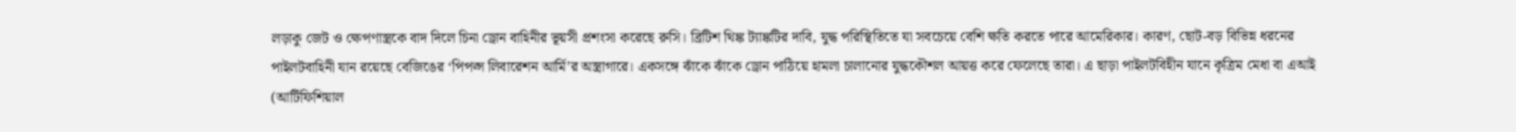লড়াকু জেট ও ক্ষেপণাস্ত্রকে বাদ দিলে চিনা ড্রোন বাহিনীর ভূয়সী প্রশংসা করেছে রুসি। ব্রিটিশ থিঙ্ক ট্যাঙ্কটির দাবি, যুদ্ধ পরিস্থিতিতে যা সবচেয়ে বেশি ক্ষতি করতে পারে আমেরিকার। কারণ, ছোট-বড় বিভিন্ন ধরনের পাইলটবাহিনী যান রয়েছে বেজিঙের ‘পিপল্স লিবারেশন আর্মি’র অস্ত্রাগারে। একসঙ্গে ঝাঁকে ঝাঁকে ড্রোন পাঠিয়ে হামলা চালানোর যুদ্ধকৌশল আয়ত্ত করে ফেলেছে তারা। এ ছাড়া পাইলটবিহীন যানে কৃত্রিম মেধা বা এআই (আর্টিফিশিয়াল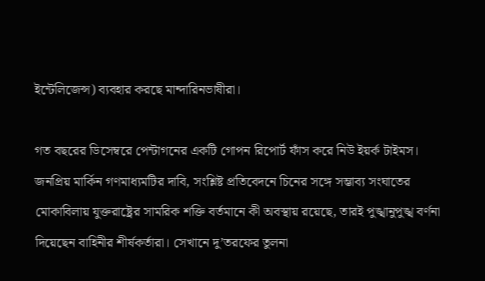ইন্টেলিজেন্স) ব্যবহার করছে মান্দারিনভাষীরা।

গত বছরের ডিসেম্বরে পেন্টাগনের একটি গোপন রিপোর্ট ফাঁস করে নিউ ইয়র্ক টাইমস। জনপ্রিয় মার্কিন গণমাধ্যমটির দাবি, সংশ্লিষ্ট প্রতিবেদনে চিনের সঙ্গে সম্ভাব্য সংঘাতের মোকাবিলায় যুক্তরাষ্ট্রের সামরিক শক্তি বর্তমানে কী অবস্থায় রয়েছে, তারই পুঙ্খানুপুঙ্খ বর্ণনা দিয়েছেন বাহিনীর শীর্ষকর্তারা। সেখানে দু’তরফের তুলনা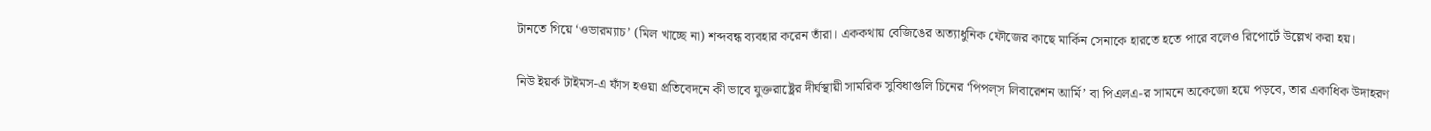টানতে গিয়ে ‘ওভারম্যাচ’ (মিল খাচ্ছে না) শব্দবন্ধ ব্যবহার করেন তাঁরা। এককথায় বেজিঙের অত্যাধুনিক ফৌজের কাছে মার্কিন সেনাকে হারতে হতে পারে বলেও রিপোর্টে উল্লেখ করা হয়।

নিউ ইয়র্ক টাইমস-এ ফাঁস হওয়া প্রতিবেদনে কী ভাবে যুক্তরাষ্ট্রের দীর্ঘস্থায়ী সামরিক সুবিধাগুলি চিনের ‘পিপল্‌স লিবারেশন আর্মি’ বা পিএলএ-র সামনে অকেজো হয়ে পড়বে, তার একাধিক উদাহরণ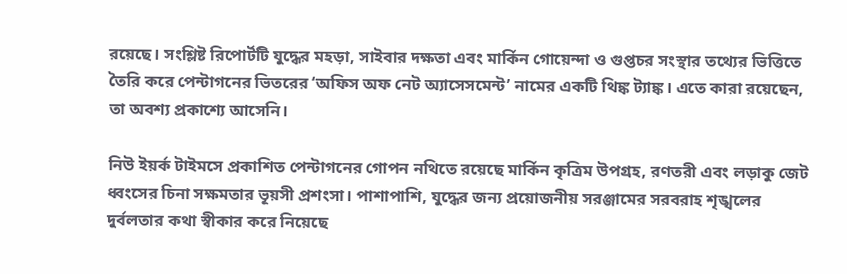রয়েছে। সংশ্লিষ্ট রিপোর্টটি যুদ্ধের মহড়া, সাইবার দক্ষতা এবং মার্কিন গোয়েন্দা ও গুপ্তচর সংস্থার তথ্যের ভিত্তিতে তৈরি করে পেন্টাগনের ভিতরের ‘অফিস অফ নেট অ্যাসেসমেন্ট’ নামের একটি থিঙ্ক ট্যাঙ্ক। এতে কারা রয়েছেন, তা অবশ্য প্রকাশ্যে আসেনি।

নিউ ইয়র্ক টাইমসে প্রকাশিত পেন্টাগনের গোপন নথিতে রয়েছে মার্কিন কৃত্রিম উপগ্রহ, রণতরী এবং লড়াকু জেট ধ্বংসের চিনা সক্ষমতার ভূয়সী প্রশংসা। পাশাপাশি, যুদ্ধের জন্য প্রয়োজনীয় সরঞ্জামের সরবরাহ শৃঙ্খলের দুর্বলতার কথা স্বীকার করে নিয়েছে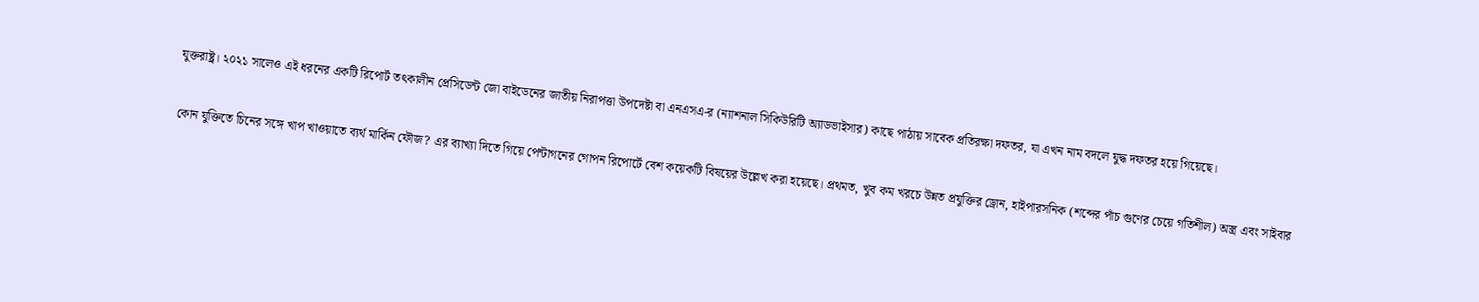যুক্তরাষ্ট্র। ২০২১ সালেও এই ধরনের একটি রিপোর্ট তৎকালীন প্রেসিডেন্ট জো বাইডেনের জাতীয় নিরাপত্তা উপদেষ্টা বা এনএসএ-র (ন্যাশনাল সিকিউরিটি অ্যাডভাইসার) কাছে পাঠায় সাবেক প্রতিরক্ষা দফতর, যা এখন নাম বদলে যুদ্ধ দফতর হয়ে গিয়েছে।

কোন যুক্তিতে চিনের সঙ্গে খাপ খাওয়াতে ব্যর্থ মার্কিন ফৌজ? এর ব্যাখ্যা দিতে গিয়ে পেন্টাগনের গোপন রিপোর্টে বেশ কয়েকটি বিষয়ের উল্লেখ করা হয়েছে। প্রথমত, খুব কম খরচে উন্নত প্রযুক্তির ড্রোন, হাইপারসনিক (শব্দের পাঁচ গুণের চেয়ে গতিশীল) অস্ত্র এবং সাইবার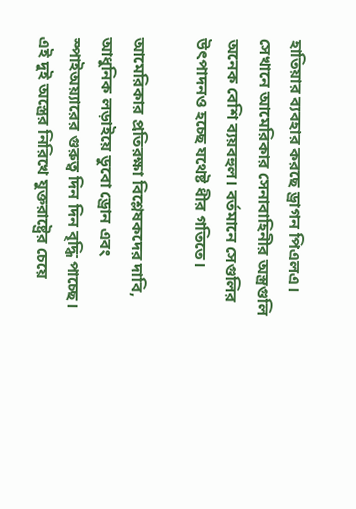হাতিয়ার ব্যবহার করছে ড্রাগন পিএলএ। সেখানে আমেরিকার সেনাবাহিনীর অস্ত্রগুলি অনেক বেশি ব্যয়বহুল। বর্তমানে সেগুলির উৎপাদনও হচ্ছে যথেষ্ট ধীর গতিতে।

আমেরিকার প্রতিরক্ষা বিশ্লেষকদের দাবি, আধুনিক লড়াইয়ে ডুবো ড্রোন এবং স্পাইঅয়্যারের গুরুত্ব দিন দিন বৃদ্ধি পাচ্ছে। এই দুই অস্ত্রের নিরিখে যুক্তরাষ্ট্রের চেয়ে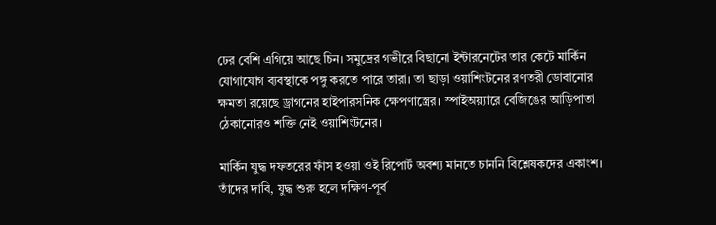ঢের বেশি এগিয়ে আছে চিন। সমুদ্রের গভীরে বিছানো ইন্টারনেটের তার কেটে মার্কিন যোগাযোগ ব্যবস্থাকে পঙ্গু করতে পারে তারা। তা ছাড়া ওয়াশিংটনের রণতরী ডোবানোর ক্ষমতা রয়েছে ড্রাগনের হাইপারসনিক ক্ষেপণাস্ত্রের। স্পাইঅয়্যারে বেজিঙের আড়িপাতা ঠেকানোরও শক্তি নেই ওয়াশিংটনের।

মার্কিন যুদ্ধ দফতরের ফাঁস হওয়া ওই রিপোর্ট অবশ্য মানতে চাননি বিশ্লেষকদের একাংশ। তাঁদের দাবি, যুদ্ধ শুরু হলে দক্ষিণ-পূর্ব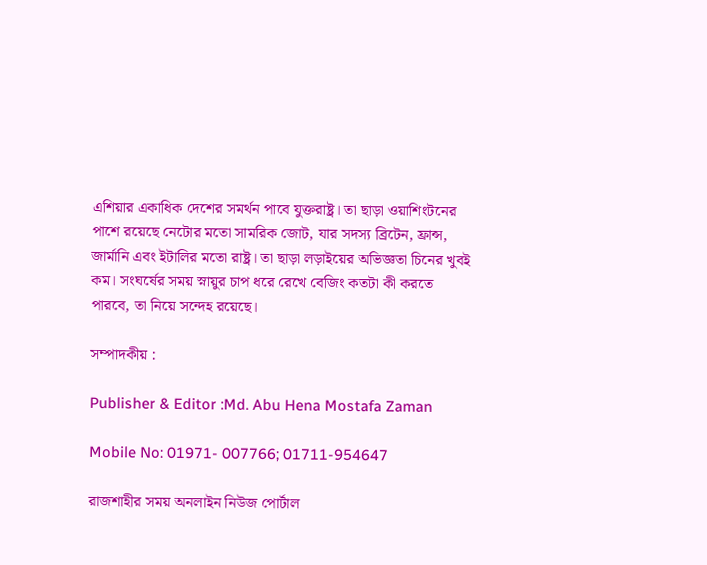এশিয়ার একাধিক দেশের সমর্থন পাবে যুক্তরাষ্ট্র। তা ছাড়া ওয়াশিংটনের পাশে রয়েছে নেটোর মতো সামরিক জোট, যার সদস্য ব্রিটেন, ফ্রান্স, জার্মানি এবং ইটালির মতো রাষ্ট্র। তা ছাড়া লড়াইয়ের অভিজ্ঞতা চিনের খুবই কম। সংঘর্ষের সময় স্নায়ুর চাপ ধরে রেখে বেজিং কতটা কী করতে পারবে, তা নিয়ে সন্দেহ রয়েছে।

সম্পাদকীয় :

Publisher & Editor :Md. Abu Hena Mostafa Zaman

Mobile No: 01971- 007766; 01711-954647

রাজশাহীর সময় অনলাইন নিউজ পোর্টাল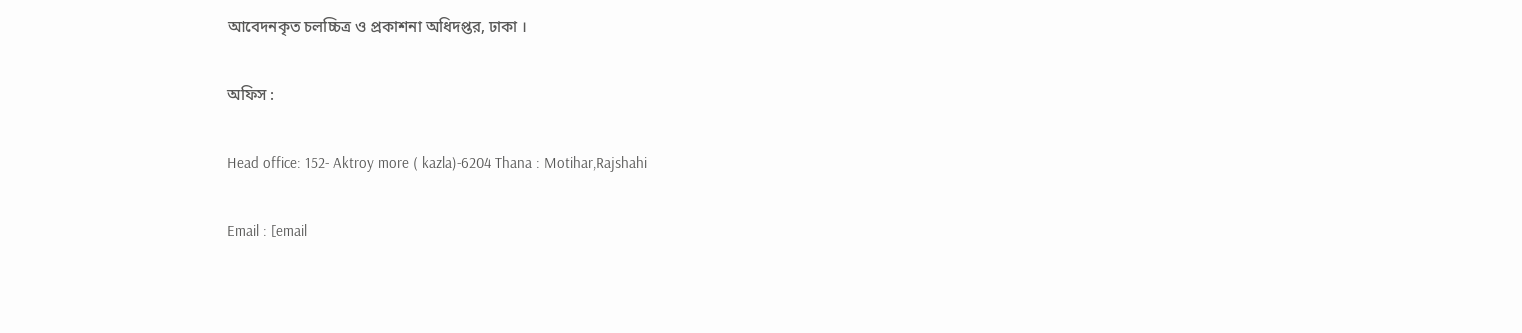আবেদনকৃত চলচ্চিত্র ও প্রকাশনা অধিদপ্তর, ঢাকা ।

অফিস :

Head office: 152- Aktroy more ( kazla)-6204 Thana : Motihar,Rajshahi

Email : [email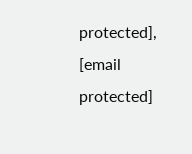protected],                    [email protected]